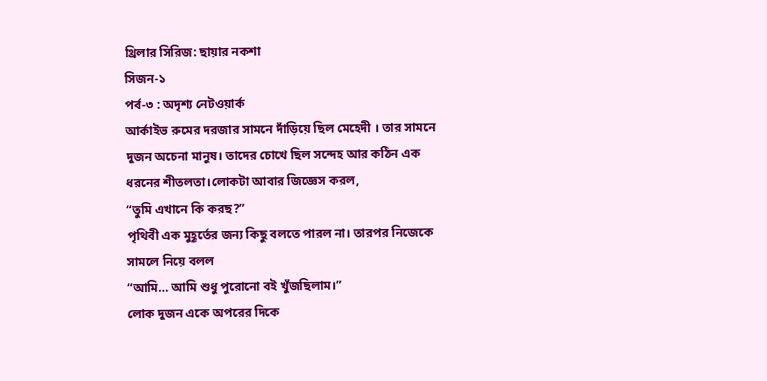থ্রিলার সিরিজ: ছায়ার নকশা
সিজন-১
পর্ব-৩ : অদৃশ্য নেটওয়ার্ক
আর্কাইভ রুমের দরজার সামনে দাঁড়িয়ে ছিল মেহেদী । তার সামনে দুজন অচেনা মানুষ। তাদের চোখে ছিল সন্দেহ আর কঠিন এক ধরনের শীতলতা।লোকটা আবার জিজ্ঞেস করল,
“তুমি এখানে কি করছ?”
পৃথিবী এক মুহূর্তের জন্য কিছু বলতে পারল না। তারপর নিজেকে সামলে নিয়ে বলল
“আমি… আমি শুধু পুরোনো বই খুঁজছিলাম।”
লোক দুজন একে অপরের দিকে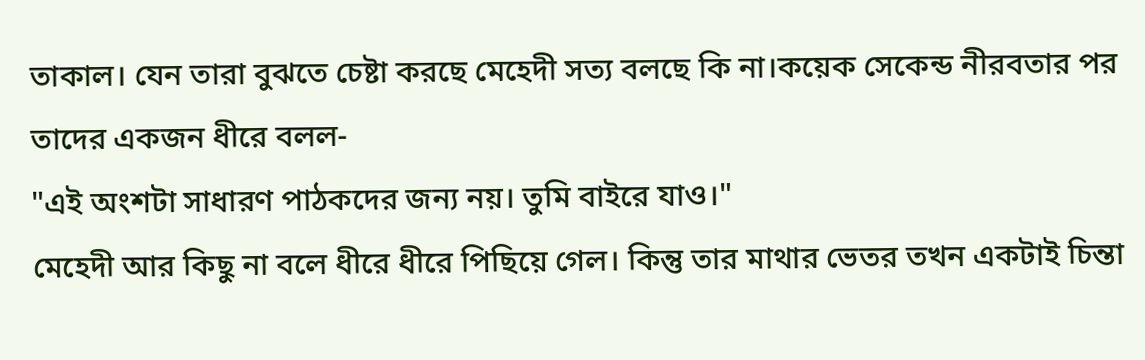তাকাল। যেন তারা বুঝতে চেষ্টা করছে মেহেদী সত্য বলছে কি না।কয়েক সেকেন্ড নীরবতার পর তাদের একজন ধীরে বলল-
"এই অংশটা সাধারণ পাঠকদের জন্য নয়। তুমি বাইরে যাও।"
মেহেদী আর কিছু না বলে ধীরে ধীরে পিছিয়ে গেল। কিন্তু তার মাথার ভেতর তখন একটাই চিন্তা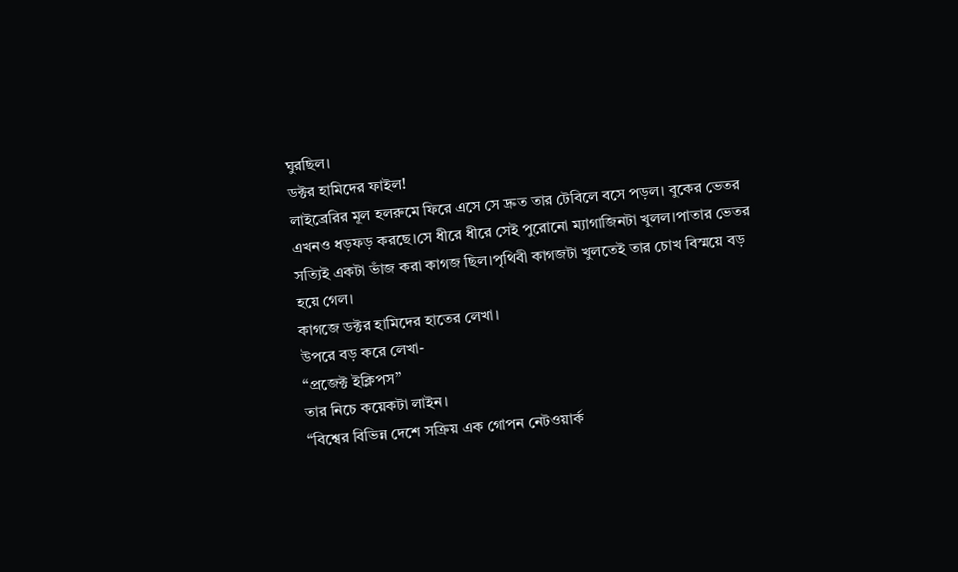ঘুরছিল।
ডক্টর হামিদের ফাইল!
লাইব্রেরির মূল হলরুমে ফিরে এসে সে দ্রুত তার টেবিলে বসে পড়ল। বুকের ভেতর এখনও ধড়ফড় করছে।সে ধীরে ধীরে সেই পুরোনো ম্যাগাজিনটা খুলল।পাতার ভেতর সত্যিই একটা ভাঁজ করা কাগজ ছিল।পৃথিবী কাগজটা খুলতেই তার চোখ বিস্ময়ে বড় হয়ে গেল।
কাগজে ডক্টর হামিদের হাতের লেখা।
উপরে বড় করে লেখা-
“প্রজেক্ট ইক্লিপস”
তার নিচে কয়েকটা লাইন।
“বিশ্বের বিভিন্ন দেশে সক্রিয় এক গোপন নেটওয়ার্ক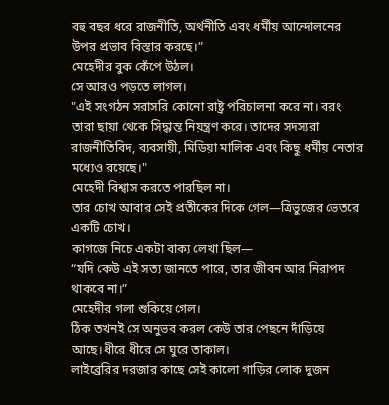বহু বছর ধরে রাজনীতি, অর্থনীতি এবং ধর্মীয় আন্দোলনের উপর প্রভাব বিস্তার করছে।”
মেহেদীর বুক কেঁপে উঠল।
সে আরও পড়তে লাগল।
"এই সংগঠন সরাসরি কোনো রাষ্ট্র পরিচালনা করে না। বরং তারা ছায়া থেকে সিদ্ধান্ত নিয়ন্ত্রণ করে। তাদের সদস্যরা রাজনীতিবিদ, ব্যবসায়ী, মিডিয়া মালিক এবং কিছু ধর্মীয় নেতার মধ্যেও রয়েছে।"
মেহেদী বিশ্বাস করতে পারছিল না।
তার চোখ আবার সেই প্রতীকের দিকে গেল—ত্রিভুজের ভেতরে একটি চোখ।
কাগজে নিচে একটা বাক্য লেখা ছিল—
“যদি কেউ এই সত্য জানতে পারে, তার জীবন আর নিরাপদ থাকবে না।”
মেহেদীর গলা শুকিয়ে গেল।
ঠিক তখনই সে অনুভব করল কেউ তার পেছনে দাঁড়িয়ে আছে।ধীরে ধীরে সে ঘুরে তাকাল।
লাইব্রেরির দরজার কাছে সেই কালো গাড়ির লোক দুজন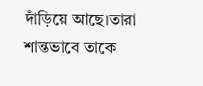দাঁড়িয়ে আছে।তারা শান্তভাবে তাকে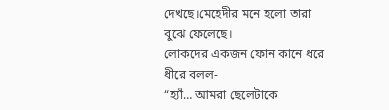দেখছে।মেহেদীর মনে হলো তারা বুঝে ফেলেছে।
লোকদের একজন ফোন কানে ধরে ধীরে বলল-
“হ্যাঁ… আমরা ছেলেটাকে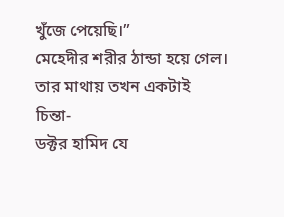খুঁজে পেয়েছি।”
মেহেদীর শরীর ঠান্ডা হয়ে গেল।
তার মাথায় তখন একটাই চিন্তা-
ডক্টর হামিদ যে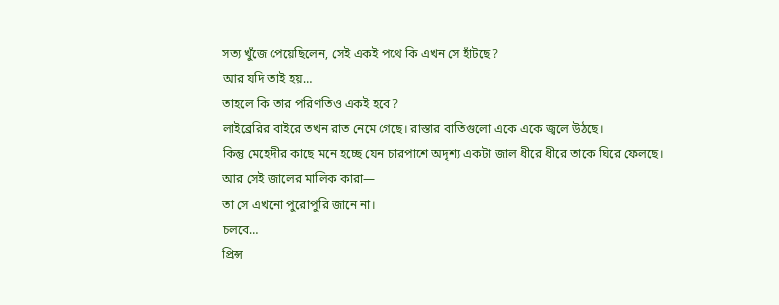সত্য খুঁজে পেয়েছিলেন, সেই একই পথে কি এখন সে হাঁটছে?
আর যদি তাই হয়…
তাহলে কি তার পরিণতিও একই হবে?
লাইব্রেরির বাইরে তখন রাত নেমে গেছে। রাস্তার বাতিগুলো একে একে জ্বলে উঠছে।
কিন্তু মেহেদীর কাছে মনে হচ্ছে যেন চারপাশে অদৃশ্য একটা জাল ধীরে ধীরে তাকে ঘিরে ফেলছে।
আর সেই জালের মালিক কারা—
তা সে এখনো পুরোপুরি জানে না।
চলবে…
প্রিন্স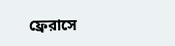ফ্রেরাসে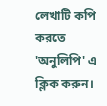লেখাটি কপি করতে 'অনুলিপি' এ ক্লিক করুন।